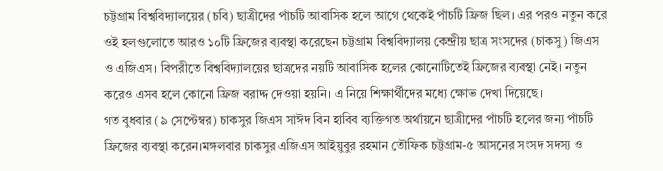চট্টগ্রাম বিশ্ববিদ্যালয়ের (চবি) ছাত্রীদের পাঁচটি আবাসিক হলে আগে থেকেই পাঁচটি ফ্রিজ ছিল। এর পরও নতুন করে ওই হলগুলোতে আরও ১০টি ফ্রিজের ব্যবস্থা করেছেন চট্টগ্রাম বিশ্ববিদ্যালয় কেন্দ্রীয় ছাত্র সংসদের (চাকসু) জিএস ও এজিএস। বিপরীতে বিশ্ববিদ্যালয়ের ছাত্রদের নয়টি আবাসিক হলের কোনোটিতেই ফ্রিজের ব্যবস্থা নেই। নতুন করেও এসব হলে কোনো ফ্রিজ বরাদ্দ দেওয়া হয়নি। এ নিয়ে শিক্ষার্থীদের মধ্যে ক্ষোভ দেখা দিয়েছে।
গত বুধবার (৯ সেপ্টেম্বর) চাকসুর জিএস সাঈদ বিন হাবিব ব্যক্তিগত অর্থায়নে ছাত্রীদের পাঁচটি হলের জন্য পাঁচটি ফ্রিজের ব্যবস্থা করেন।মঙ্গলবার চাকসুর এজিএস আইয়ুবুর রহমান তৌফিক চট্টগ্রাম-৫ আসনের সংসদ সদস্য ও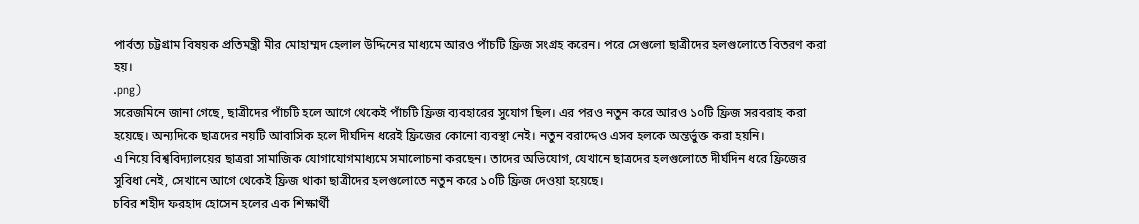পার্বত্য চট্টগ্রাম বিষয়ক প্রতিমন্ত্রী মীর মোহাম্মদ হেলাল উদ্দিনের মাধ্যমে আরও পাঁচটি ফ্রিজ সংগ্রহ করেন। পরে সেগুলো ছাত্রীদের হলগুলোতে বিতরণ করা হয়।
.png)
সরেজমিনে জানা গেছে, ছাত্রীদের পাঁচটি হলে আগে থেকেই পাঁচটি ফ্রিজ ব্যবহারের সুযোগ ছিল। এর পরও নতুন করে আরও ১০টি ফ্রিজ সরবরাহ করা হয়েছে। অন্যদিকে ছাত্রদের নয়টি আবাসিক হলে দীর্ঘদিন ধরেই ফ্রিজের কোনো ব্যবস্থা নেই। নতুন বরাদ্দেও এসব হলকে অন্তর্ভুক্ত করা হয়নি।
এ নিয়ে বিশ্ববিদ্যালয়ের ছাত্ররা সামাজিক যোগাযোগমাধ্যমে সমালোচনা করছেন। তাদের অভিযোগ, যেখানে ছাত্রদের হলগুলোতে দীর্ঘদিন ধরে ফ্রিজের সুবিধা নেই, সেখানে আগে থেকেই ফ্রিজ থাকা ছাত্রীদের হলগুলোতে নতুন করে ১০টি ফ্রিজ দেওয়া হয়েছে।
চবির শহীদ ফরহাদ হোসেন হলের এক শিক্ষার্থী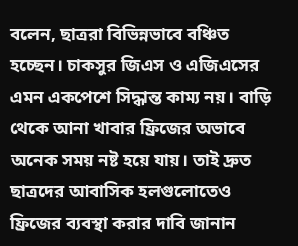বলেন, ছাত্ররা বিভিন্নভাবে বঞ্চিত হচ্ছেন। চাকসুর জিএস ও এজিএসের এমন একপেশে সিদ্ধান্ত কাম্য নয়। বাড়ি থেকে আনা খাবার ফ্রিজের অভাবে অনেক সময় নষ্ট হয়ে যায়। তাই দ্রুত ছাত্রদের আবাসিক হলগুলোতেও ফ্রিজের ব্যবস্থা করার দাবি জানান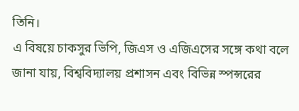তিনি।
এ বিষয়ে চাকসুর ভিপি, জিএস ও এজিএসের সঙ্গে কথা বলে জানা যায়, বিশ্ববিদ্যালয় প্রশাসন এবং বিভিন্ন স্পন্সরের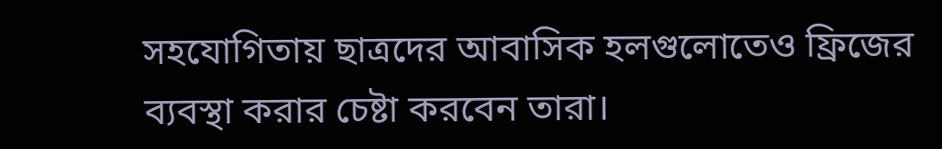সহযোগিতায় ছাত্রদের আবাসিক হলগুলোতেও ফ্রিজের ব্যবস্থা করার চেষ্টা করবেন তারা।